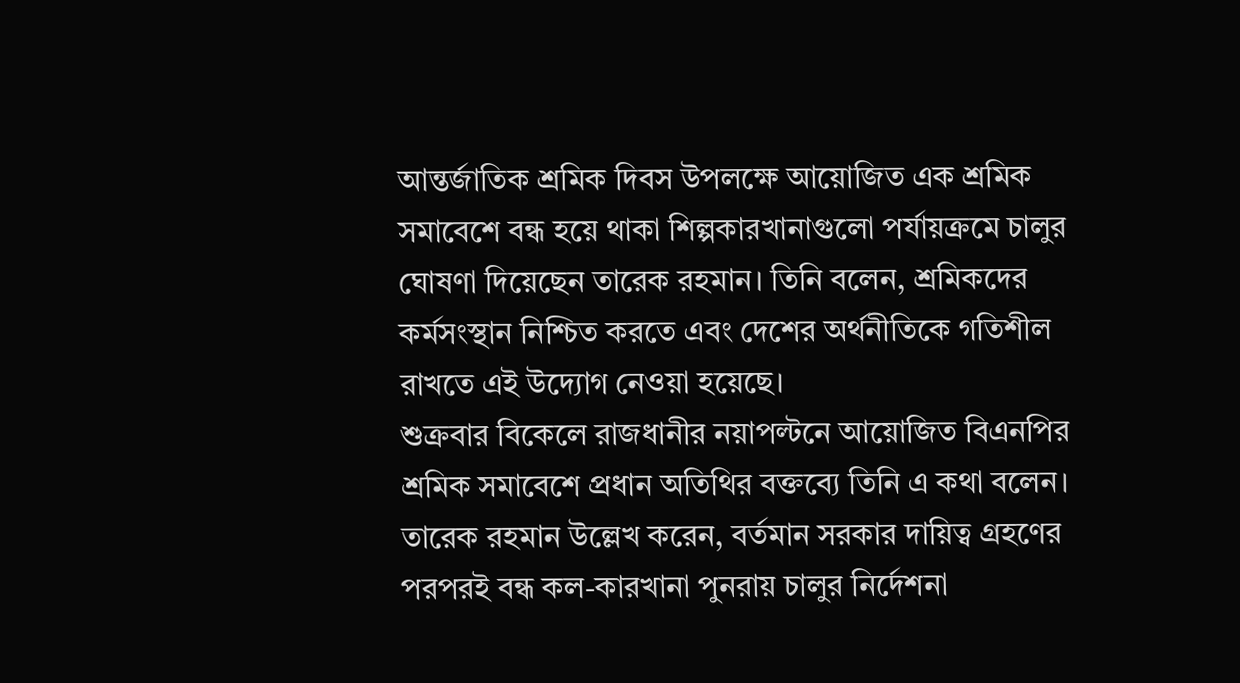আন্তর্জাতিক শ্রমিক দিবস উপলক্ষে আয়োজিত এক শ্রমিক সমাবেশে বন্ধ হয়ে থাকা শিল্পকারখানাগুলো পর্যায়ক্রমে চালুর ঘোষণা দিয়েছেন তারেক রহমান। তিনি বলেন, শ্রমিকদের কর্মসংস্থান নিশ্চিত করতে এবং দেশের অর্থনীতিকে গতিশীল রাখতে এই উদ্যোগ নেওয়া হয়েছে।
শুক্রবার বিকেলে রাজধানীর নয়াপল্টনে আয়োজিত বিএনপির শ্রমিক সমাবেশে প্রধান অতিথির বক্তব্যে তিনি এ কথা বলেন। তারেক রহমান উল্লেখ করেন, বর্তমান সরকার দায়িত্ব গ্রহণের পরপরই বন্ধ কল-কারখানা পুনরায় চালুর নির্দেশনা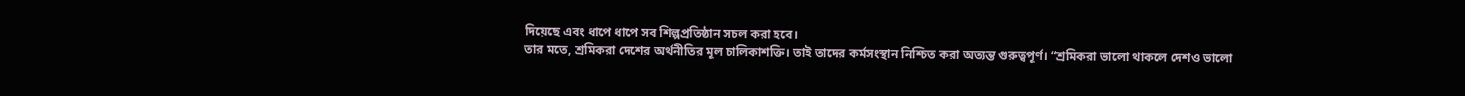দিয়েছে এবং ধাপে ধাপে সব শিল্পপ্রতিষ্ঠান সচল করা হবে।
তার মতে, শ্রমিকরা দেশের অর্থনীতির মূল চালিকাশক্তি। তাই তাদের কর্মসংস্থান নিশ্চিত করা অত্যন্ত গুরুত্বপূর্ণ। “শ্রমিকরা ভালো থাকলে দেশও ভালো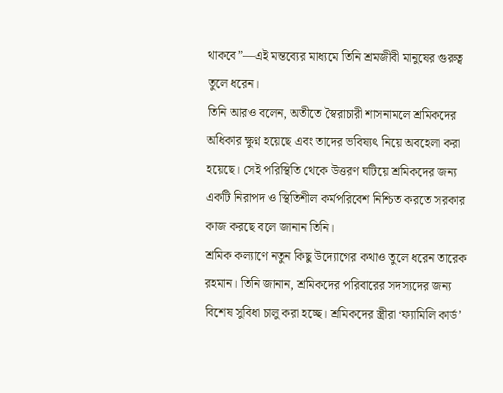থাকবে”—এই মন্তব্যের মাধ্যমে তিনি শ্রমজীবী মানুষের গুরুত্ব তুলে ধরেন।
তিনি আরও বলেন, অতীতে স্বৈরাচারী শাসনামলে শ্রমিকদের অধিকার ক্ষুণ্ন হয়েছে এবং তাদের ভবিষ্যৎ নিয়ে অবহেলা করা হয়েছে। সেই পরিস্থিতি থেকে উত্তরণ ঘটিয়ে শ্রমিকদের জন্য একটি নিরাপদ ও স্থিতিশীল কর্মপরিবেশ নিশ্চিত করতে সরকার কাজ করছে বলে জানান তিনি।
শ্রমিক কল্যাণে নতুন কিছু উদ্যোগের কথাও তুলে ধরেন তারেক রহমান। তিনি জানান, শ্রমিকদের পরিবারের সদস্যদের জন্য বিশেষ সুবিধা চালু করা হচ্ছে। শ্রমিকদের স্ত্রীরা ‘ফ্যামিলি কার্ড’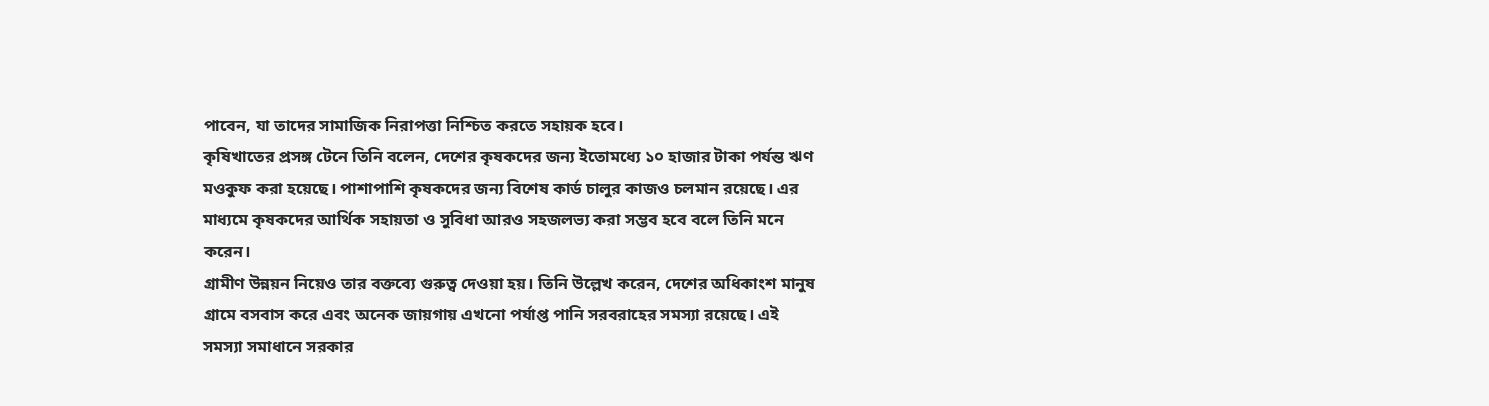পাবেন, যা তাদের সামাজিক নিরাপত্তা নিশ্চিত করতে সহায়ক হবে।
কৃষিখাতের প্রসঙ্গ টেনে তিনি বলেন, দেশের কৃষকদের জন্য ইতোমধ্যে ১০ হাজার টাকা পর্যন্ত ঋণ মওকুফ করা হয়েছে। পাশাপাশি কৃষকদের জন্য বিশেষ কার্ড চালুর কাজও চলমান রয়েছে। এর মাধ্যমে কৃষকদের আর্থিক সহায়তা ও সুবিধা আরও সহজলভ্য করা সম্ভব হবে বলে তিনি মনে করেন।
গ্রামীণ উন্নয়ন নিয়েও তার বক্তব্যে গুরুত্ব দেওয়া হয়। তিনি উল্লেখ করেন, দেশের অধিকাংশ মানুষ গ্রামে বসবাস করে এবং অনেক জায়গায় এখনো পর্যাপ্ত পানি সরবরাহের সমস্যা রয়েছে। এই সমস্যা সমাধানে সরকার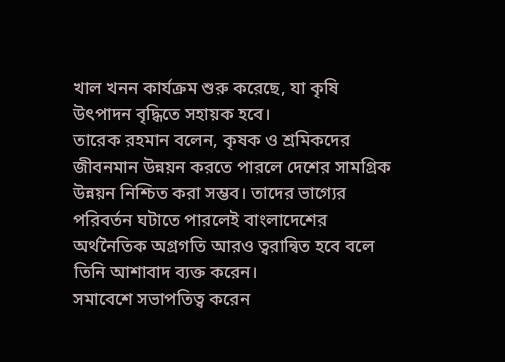খাল খনন কার্যক্রম শুরু করেছে, যা কৃষি উৎপাদন বৃদ্ধিতে সহায়ক হবে।
তারেক রহমান বলেন, কৃষক ও শ্রমিকদের জীবনমান উন্নয়ন করতে পারলে দেশের সামগ্রিক উন্নয়ন নিশ্চিত করা সম্ভব। তাদের ভাগ্যের পরিবর্তন ঘটাতে পারলেই বাংলাদেশের অর্থনৈতিক অগ্রগতি আরও ত্বরান্বিত হবে বলে তিনি আশাবাদ ব্যক্ত করেন।
সমাবেশে সভাপতিত্ব করেন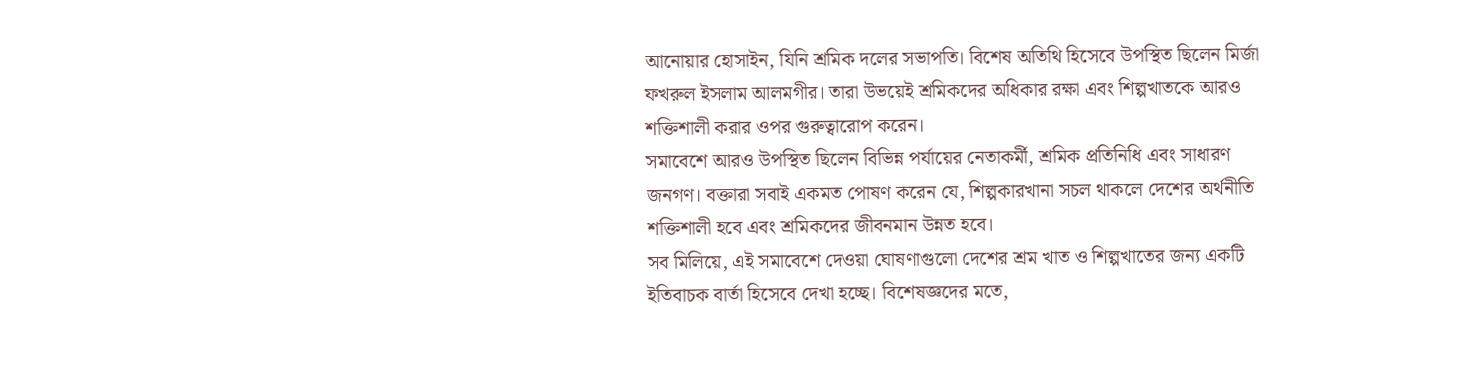আনোয়ার হোসাইন, যিনি শ্রমিক দলের সভাপতি। বিশেষ অতিথি হিসেবে উপস্থিত ছিলেন মির্জা ফখরুল ইসলাম আলমগীর। তারা উভয়েই শ্রমিকদের অধিকার রক্ষা এবং শিল্পখাতকে আরও শক্তিশালী করার ওপর গুরুত্বারোপ করেন।
সমাবেশে আরও উপস্থিত ছিলেন বিভিন্ন পর্যায়ের নেতাকর্মী, শ্রমিক প্রতিনিধি এবং সাধারণ জনগণ। বক্তারা সবাই একমত পোষণ করেন যে, শিল্পকারখানা সচল থাকলে দেশের অর্থনীতি শক্তিশালী হবে এবং শ্রমিকদের জীবনমান উন্নত হবে।
সব মিলিয়ে, এই সমাবেশে দেওয়া ঘোষণাগুলো দেশের শ্রম খাত ও শিল্পখাতের জন্য একটি ইতিবাচক বার্তা হিসেবে দেখা হচ্ছে। বিশেষজ্ঞদের মতে,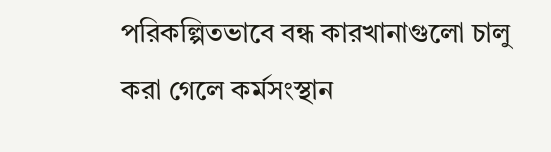পরিকল্পিতভাবে বন্ধ কারখানাগুলো চালু করা গেলে কর্মসংস্থান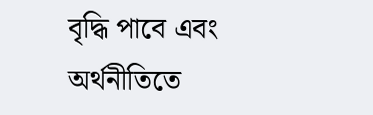বৃদ্ধি পাবে এবং অর্থনীতিতে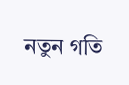নতুন গতি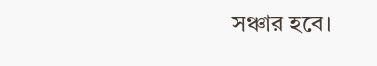সঞ্চার হবে।